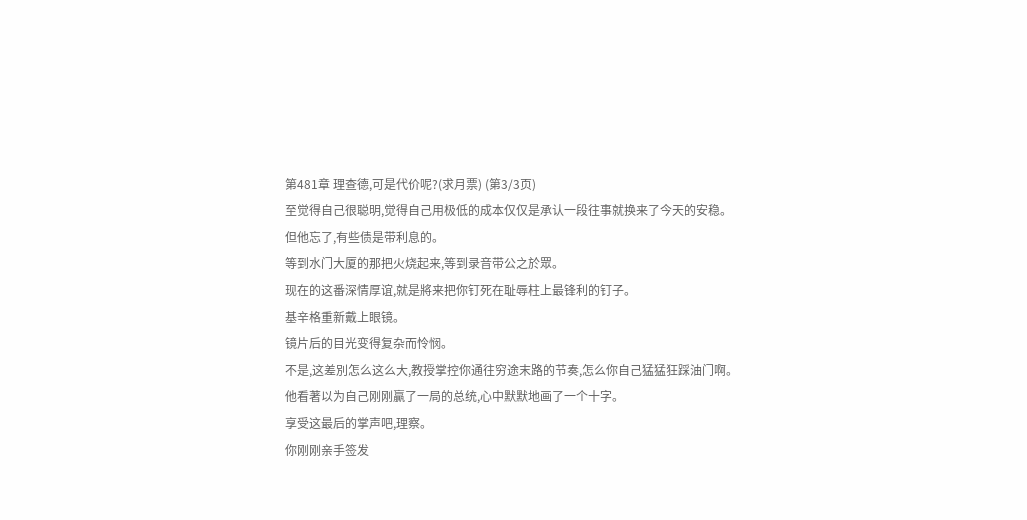第481章 理查德,可是代价呢?(求月票) (第3/3页)
至觉得自己很聪明,觉得自己用极低的成本仅仅是承认一段往事就换来了今天的安稳。
但他忘了,有些债是带利息的。
等到水门大厦的那把火烧起来,等到录音带公之於眾。
现在的这番深情厚谊,就是將来把你钉死在耻辱柱上最锋利的钉子。
基辛格重新戴上眼镜。
镜片后的目光变得复杂而怜悯。
不是,这差別怎么这么大,教授掌控你通往穷途末路的节奏,怎么你自己猛猛狂踩油门啊。
他看著以为自己刚刚贏了一局的总统,心中默默地画了一个十字。
享受这最后的掌声吧,理察。
你刚刚亲手签发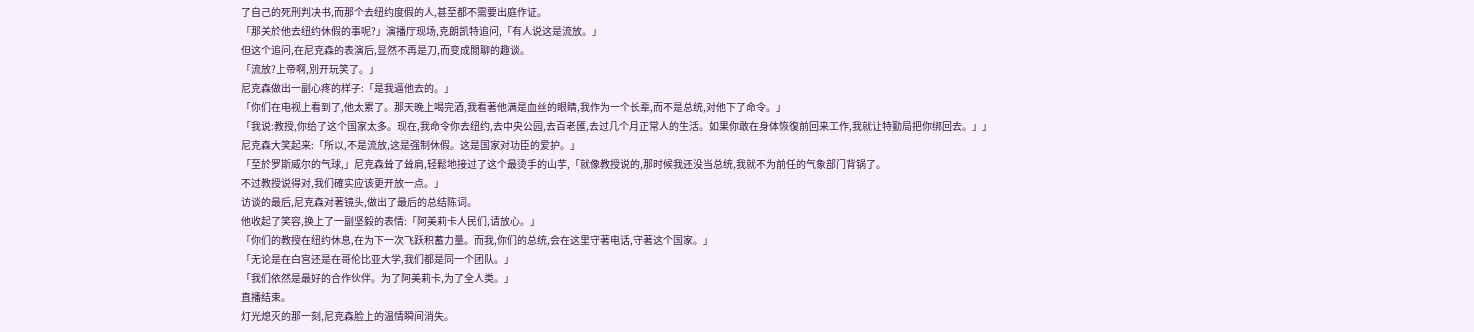了自己的死刑判决书,而那个去纽约度假的人,甚至都不需要出庭作证。
「那关於他去纽约休假的事呢?」演播厅现场,克朗凯特追问,「有人说这是流放。」
但这个追问,在尼克森的表演后,显然不再是刀,而变成閒聊的趣谈。
「流放?上帝啊,別开玩笑了。」
尼克森做出一副心疼的样子:「是我逼他去的。」
「你们在电视上看到了,他太累了。那天晚上喝完酒,我看著他满是血丝的眼睛,我作为一个长辈,而不是总统,对他下了命令。」
「我说:教授,你给了这个国家太多。现在,我命令你去纽约,去中央公园,去百老匯,去过几个月正常人的生活。如果你敢在身体恢復前回来工作,我就让特勤局把你绑回去。」」
尼克森大笑起来:「所以,不是流放,这是强制休假。这是国家对功臣的爱护。」
「至於罗斯威尔的气球,」尼克森耸了耸肩,轻鬆地接过了这个最烫手的山芋,「就像教授说的,那时候我还没当总统,我就不为前任的气象部门背锅了。
不过教授说得对,我们確实应该更开放一点。」
访谈的最后,尼克森对著镜头,做出了最后的总结陈词。
他收起了笑容,换上了一副坚毅的表情:「阿美莉卡人民们,请放心。」
「你们的教授在纽约休息,在为下一次飞跃积蓄力量。而我,你们的总统,会在这里守著电话,守著这个国家。」
「无论是在白宫还是在哥伦比亚大学,我们都是同一个团队。」
「我们依然是最好的合作伙伴。为了阿美莉卡,为了全人类。」
直播结束。
灯光熄灭的那一刻,尼克森脸上的温情瞬间消失。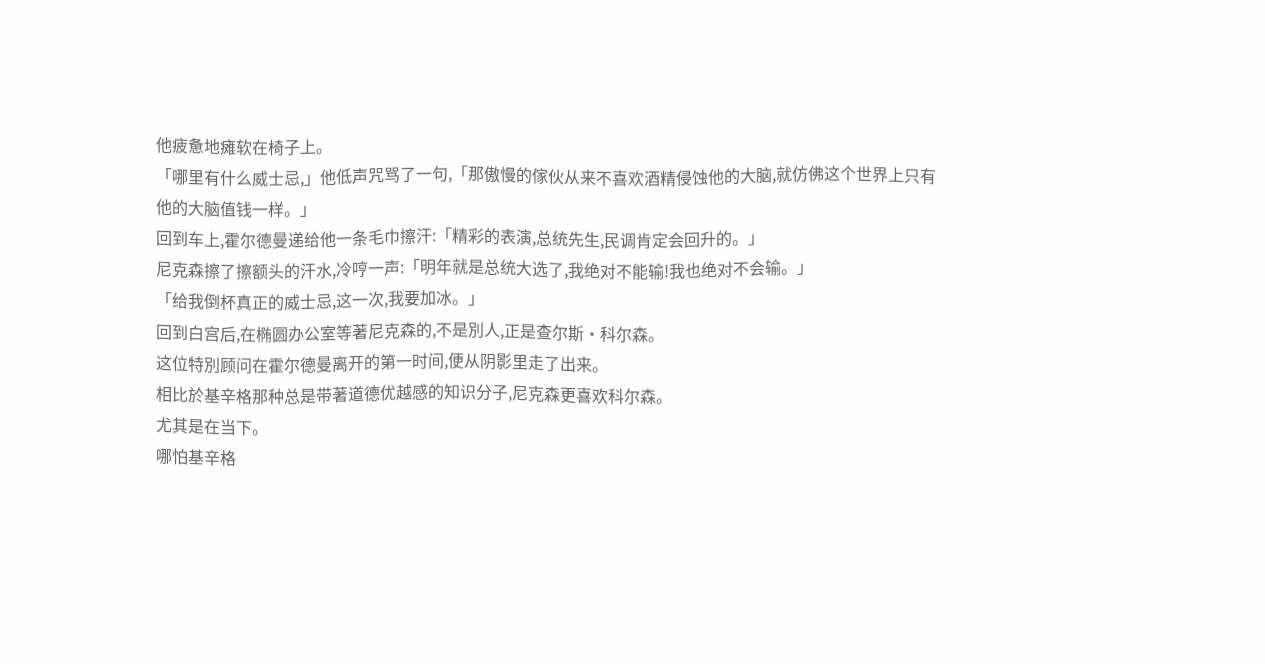他疲惫地瘫软在椅子上。
「哪里有什么威士忌,」他低声咒骂了一句,「那傲慢的傢伙从来不喜欢酒精侵蚀他的大脑,就仿佛这个世界上只有他的大脑值钱一样。」
回到车上,霍尔德曼递给他一条毛巾擦汗:「精彩的表演,总统先生,民调肯定会回升的。」
尼克森擦了擦额头的汗水,冷哼一声:「明年就是总统大选了,我绝对不能输!我也绝对不会输。」
「给我倒杯真正的威士忌,这一次,我要加冰。」
回到白宫后,在椭圆办公室等著尼克森的,不是別人,正是查尔斯·科尔森。
这位特別顾问在霍尔德曼离开的第一时间,便从阴影里走了出来。
相比於基辛格那种总是带著道德优越感的知识分子,尼克森更喜欢科尔森。
尤其是在当下。
哪怕基辛格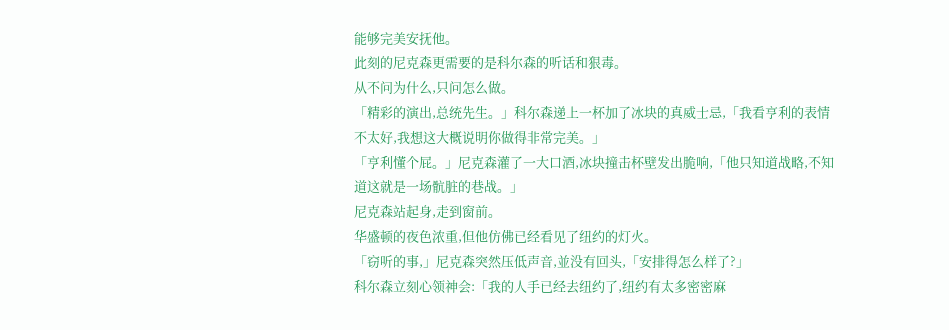能够完美安抚他。
此刻的尼克森更需要的是科尔森的听话和狠毒。
从不问为什么,只问怎么做。
「精彩的演出,总统先生。」科尔森递上一杯加了冰块的真威士忌,「我看亨利的表情不太好,我想这大概说明你做得非常完美。」
「亨利懂个屁。」尼克森灌了一大口酒,冰块撞击杯壁发出脆响,「他只知道战略,不知道这就是一场骯脏的巷战。」
尼克森站起身,走到窗前。
华盛顿的夜色浓重,但他仿佛已经看见了纽约的灯火。
「窃听的事,」尼克森突然压低声音,並没有回头,「安排得怎么样了?」
科尔森立刻心领神会:「我的人手已经去纽约了,纽约有太多密密麻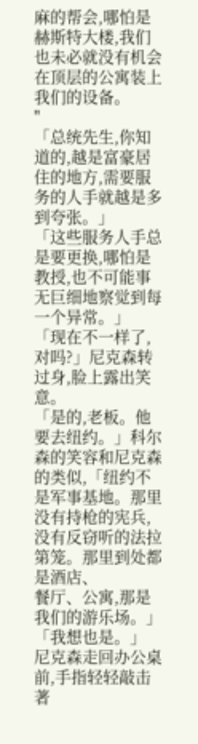麻的帮会,哪怕是赫斯特大楼,我们也未必就没有机会在顶层的公寓装上我们的设备。
"
「总统先生,你知道的,越是富豪居住的地方,需要服务的人手就越是多到夸张。」
「这些服务人手总是要更换,哪怕是教授,也不可能事无巨细地察觉到每一个异常。」
「现在不一样了,对吗?」尼克森转过身,脸上露出笑意。
「是的,老板。他要去纽约。」科尔森的笑容和尼克森的类似,「纽约不是军事基地。那里没有持枪的宪兵,没有反窃听的法拉第笼。那里到处都是酒店、
餐厅、公寓,那是我们的游乐场。」
「我想也是。」
尼克森走回办公桌前,手指轻轻敲击著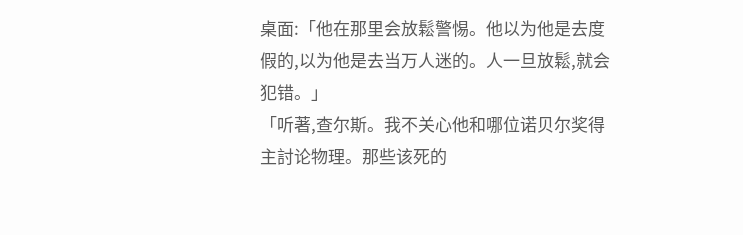桌面:「他在那里会放鬆警惕。他以为他是去度假的,以为他是去当万人迷的。人一旦放鬆,就会犯错。」
「听著,查尔斯。我不关心他和哪位诺贝尔奖得主討论物理。那些该死的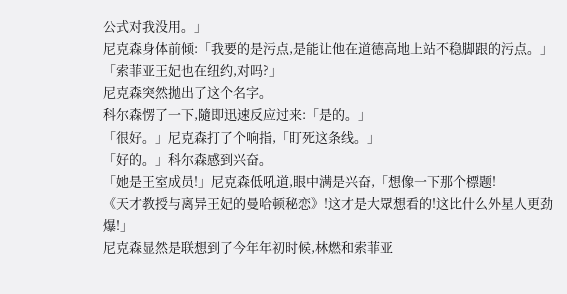公式对我没用。」
尼克森身体前倾:「我要的是污点,是能让他在道德高地上站不稳脚跟的污点。」
「索菲亚王妃也在纽约,对吗?」
尼克森突然拋出了这个名字。
科尔森愣了一下,隨即迅速反应过来:「是的。」
「很好。」尼克森打了个响指,「盯死这条线。」
「好的。」科尔森感到兴奋。
「她是王室成员!」尼克森低吼道,眼中满是兴奋,「想像一下那个標题!
《天才教授与离异王妃的曼哈顿秘恋》!这才是大眾想看的!这比什么外星人更劲爆!」
尼克森显然是联想到了今年年初时候,林燃和索菲亚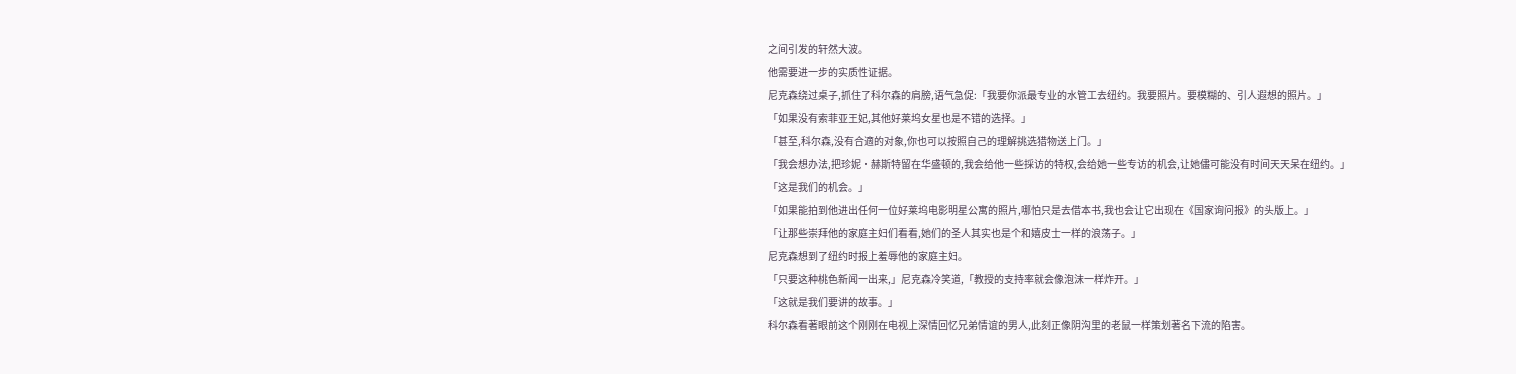之间引发的轩然大波。
他需要进一步的实质性证据。
尼克森绕过桌子,抓住了科尔森的肩膀,语气急促:「我要你派最专业的水管工去纽约。我要照片。要模糊的、引人遐想的照片。」
「如果没有索菲亚王妃,其他好莱坞女星也是不错的选择。」
「甚至,科尔森,没有合適的对象,你也可以按照自己的理解挑选猎物送上门。」
「我会想办法,把珍妮·赫斯特留在华盛顿的,我会给他一些採访的特权,会给她一些专访的机会,让她儘可能没有时间天天呆在纽约。」
「这是我们的机会。」
「如果能拍到他进出任何一位好莱坞电影明星公寓的照片,哪怕只是去借本书,我也会让它出现在《国家询问报》的头版上。」
「让那些崇拜他的家庭主妇们看看,她们的圣人其实也是个和嬉皮士一样的浪荡子。」
尼克森想到了纽约时报上羞辱他的家庭主妇。
「只要这种桃色新闻一出来,」尼克森冷笑道,「教授的支持率就会像泡沫一样炸开。」
「这就是我们要讲的故事。」
科尔森看著眼前这个刚刚在电视上深情回忆兄弟情谊的男人,此刻正像阴沟里的老鼠一样策划著名下流的陷害。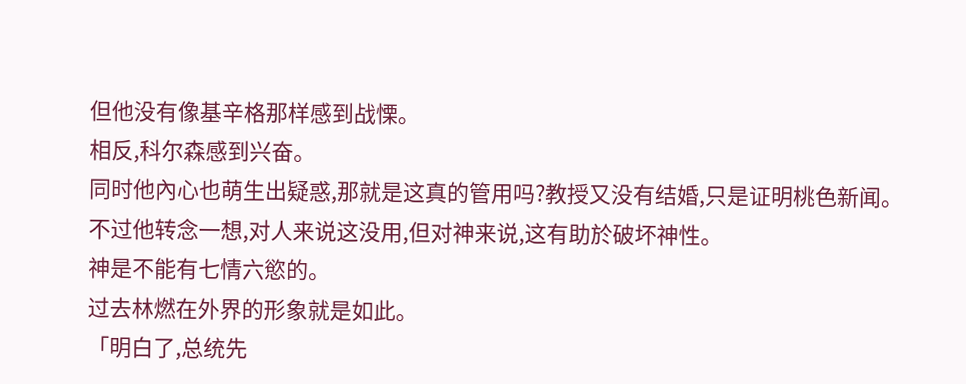但他没有像基辛格那样感到战慄。
相反,科尔森感到兴奋。
同时他內心也萌生出疑惑,那就是这真的管用吗?教授又没有结婚,只是证明桃色新闻。
不过他转念一想,对人来说这没用,但对神来说,这有助於破坏神性。
神是不能有七情六慾的。
过去林燃在外界的形象就是如此。
「明白了,总统先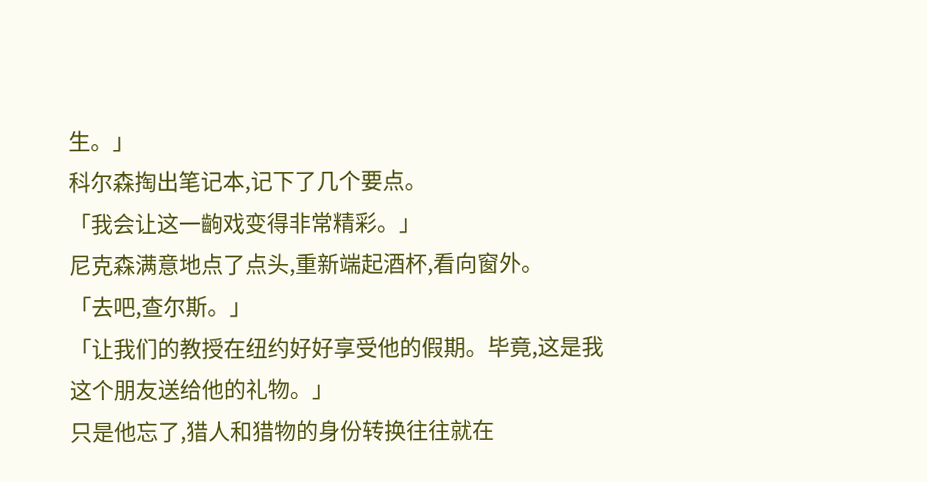生。」
科尔森掏出笔记本,记下了几个要点。
「我会让这一齣戏变得非常精彩。」
尼克森满意地点了点头,重新端起酒杯,看向窗外。
「去吧,查尔斯。」
「让我们的教授在纽约好好享受他的假期。毕竟,这是我这个朋友送给他的礼物。」
只是他忘了,猎人和猎物的身份转换往往就在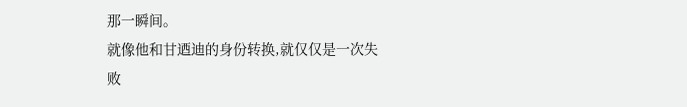那一瞬间。
就像他和甘迺迪的身份转换,就仅仅是一次失败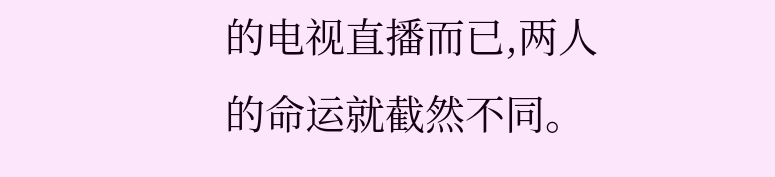的电视直播而已,两人的命运就截然不同。